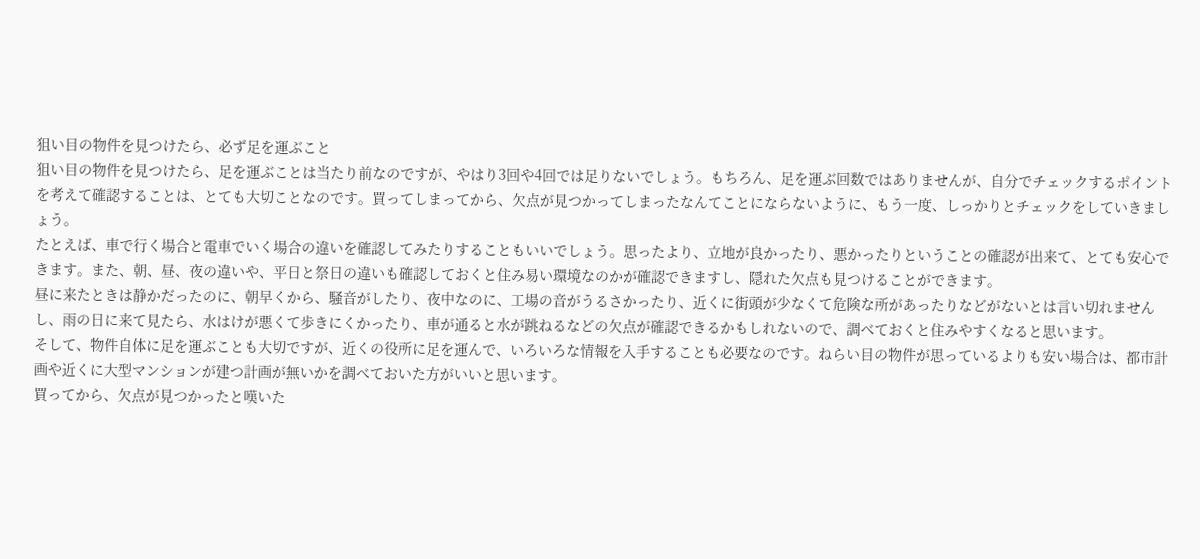狙い目の物件を見つけたら、必ず足を運ぶこと
狙い目の物件を見つけたら、足を運ぶことは当たり前なのですが、やはり3回や4回では足りないでしょう。もちろん、足を運ぶ回数ではありませんが、自分でチェックするポイントを考えて確認することは、とても大切ことなのです。買ってしまってから、欠点が見つかってしまったなんてことにならないように、もう一度、しっかりとチェックをしていきましょう。
たとえば、車で行く場合と電車でいく場合の違いを確認してみたりすることもいいでしょう。思ったより、立地が良かったり、悪かったりということの確認が出来て、とても安心できます。また、朝、昼、夜の違いや、平日と祭日の違いも確認しておくと住み易い環境なのかが確認できますし、隠れた欠点も見つけることができます。
昼に来たときは静かだったのに、朝早くから、騒音がしたり、夜中なのに、工場の音がうるさかったり、近くに街頭が少なくて危険な所があったりなどがないとは言い切れませんし、雨の日に来て見たら、水はけが悪くて歩きにくかったり、車が通ると水が跳ねるなどの欠点が確認できるかもしれないので、調べておくと住みやすくなると思います。
そして、物件自体に足を運ぶことも大切ですが、近くの役所に足を運んで、いろいろな情報を入手することも必要なのです。ねらい目の物件が思っているよりも安い場合は、都市計画や近くに大型マンションが建つ計画が無いかを調べておいた方がいいと思います。
買ってから、欠点が見つかったと嘆いた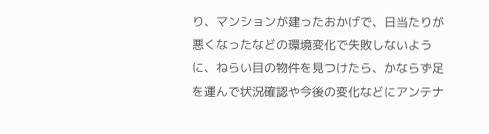り、マンションが建ったおかげで、日当たりが悪くなったなどの環境変化で失敗しないように、ねらい目の物件を見つけたら、かならず足を運んで状況確認や今後の変化などにアンテナ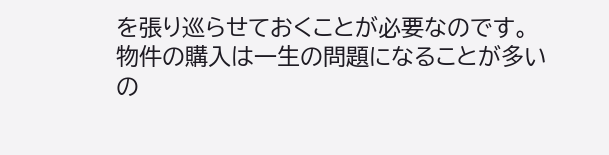を張り巡らせておくことが必要なのです。
物件の購入は一生の問題になることが多いの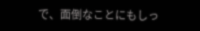で、面倒なことにもしっ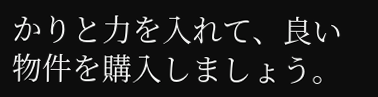かりと力を入れて、良い物件を購入しましょう。